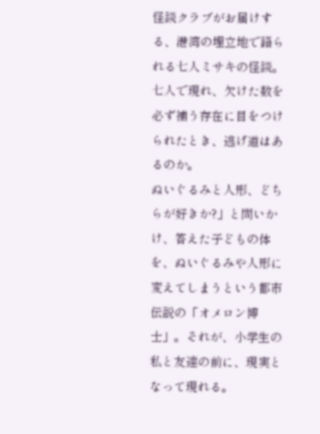怪談クラブがお届けする、港湾の埋立地で語られる七人ミサキの怪談。七人で現れ、欠けた数を必ず補う存在に目をつけられたとき、逃げ道はあるのか。
ぬいぐるみと人形、どちらが好きか?」と問いかけ、答えた子どもの体を、ぬいぐるみや人形に変えてしまうという都市伝説の「オメロン博士」。それが、小学生の私と友達の前に、現実となって現れる。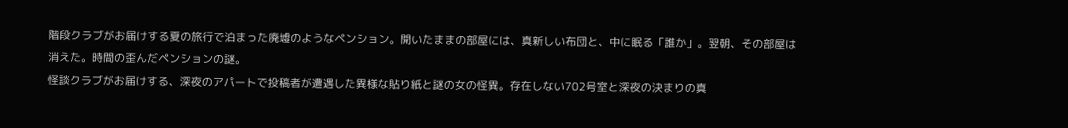階段クラブがお届けする夏の旅行で泊まった廃墟のようなペンション。開いたままの部屋には、真新しい布団と、中に眠る「誰か」。翌朝、その部屋は消えた。時間の歪んだペンションの謎。
怪談クラブがお届けする、深夜のアパートで投稿者が遭遇した異様な貼り紙と謎の女の怪異。存在しない702号室と深夜の決まりの真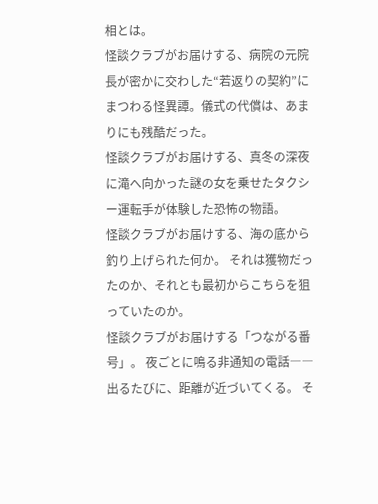相とは。
怪談クラブがお届けする、病院の元院長が密かに交わした“若返りの契約”にまつわる怪異譚。儀式の代償は、あまりにも残酷だった。
怪談クラブがお届けする、真冬の深夜に滝へ向かった謎の女を乗せたタクシー運転手が体験した恐怖の物語。
怪談クラブがお届けする、海の底から釣り上げられた何か。 それは獲物だったのか、それとも最初からこちらを狙っていたのか。
怪談クラブがお届けする「つながる番号」。 夜ごとに鳴る非通知の電話――出るたびに、距離が近づいてくる。 そ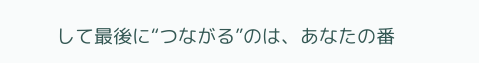して最後に“つながる”のは、あなたの番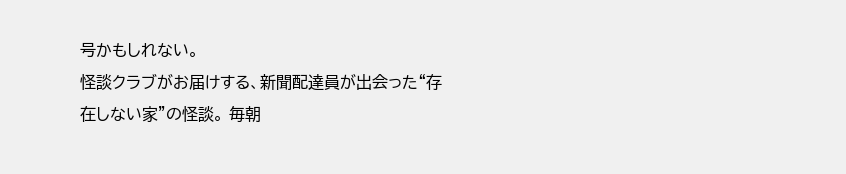号かもしれない。
怪談クラブがお届けする、新聞配達員が出会った“存在しない家”の怪談。 毎朝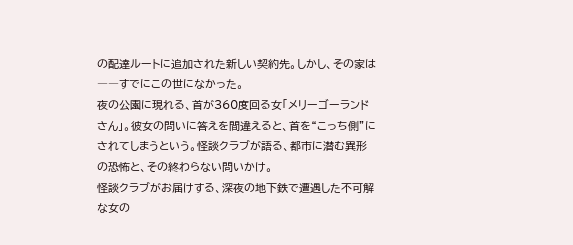の配達ルートに追加された新しい契約先。しかし、その家は――すでにこの世になかった。
夜の公園に現れる、首が360度回る女「メリーゴーランドさん」。彼女の問いに答えを間違えると、首を“こっち側”にされてしまうという。怪談クラブが語る、都市に潜む異形の恐怖と、その終わらない問いかけ。
怪談クラブがお届けする、深夜の地下鉄で遭遇した不可解な女の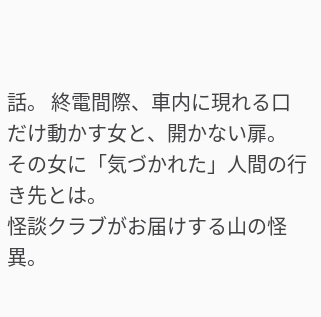話。 終電間際、車内に現れる口だけ動かす女と、開かない扉。 その女に「気づかれた」人間の行き先とは。
怪談クラブがお届けする山の怪異。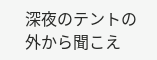深夜のテントの外から聞こえ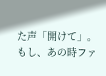た声「開けて」。 もし、あの時ファ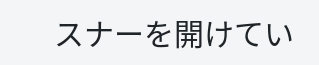スナーを開けてい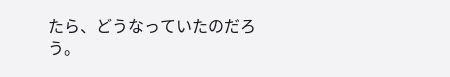たら、どうなっていたのだろう。